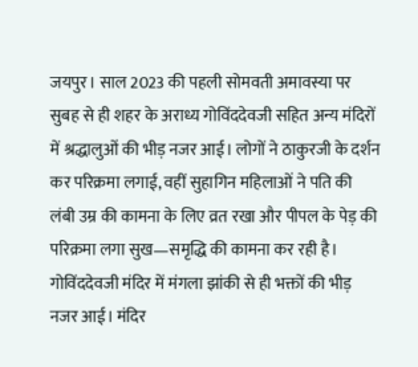जयपुर। साल 2023 की पहली सोमवती अमावस्या पर सुबह से ही शहर के अराध्य गोविंददेवजी सहित अन्य मंदिरों में श्रद्धालुओं की भीड़ नजर आई। लोगों ने ठाकुरजी के दर्शन कर परिक्रमा लगाई, वहीं सुहागिन महिलाओं ने पति की लंबी उम्र की कामना के लिए व्रत रखा और पीपल के पेड़ की परिक्रमा लगा सुख—समृद्धि की कामना कर रही है।
गोविंददेवजी मंदिर में मंगला झांकी से ही भक्तों की भीड़ नजर आई। मंदिर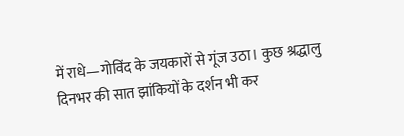में राधे—गोविंद के जयकारों से गूंज उठा। कुछ श्रद्धालु दिनभर की सात झांकियों के दर्शन भी कर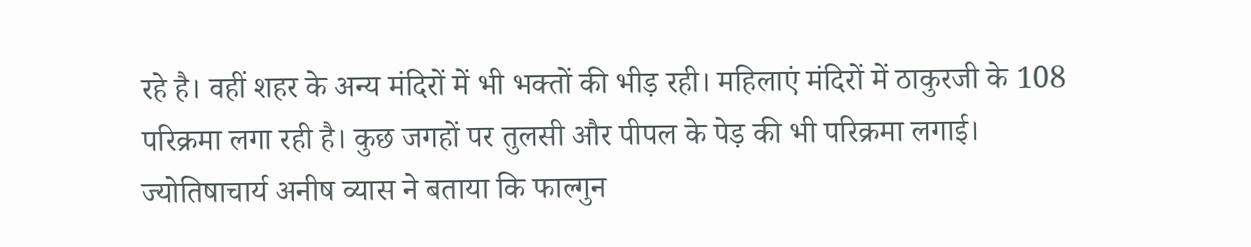रहे है। वहीं शहर के अन्य मंदिरों में भी भक्तों की भीड़ रही। महिलाएं मंदिरों में ठाकुरजी के 108 परिक्रमा लगा रही है। कुछ जगहों पर तुलसी और पीपल के पेड़ की भी परिक्रमा लगाई।
ज्योतिषाचार्य अनीष व्यास ने बताया कि फाल्गुन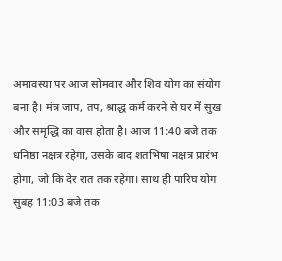अमावस्या पर आज सोमवार और शिव योग का संयोग बना है। मंत्र जाप, तप, श्राद्ध कर्म करने से घर में सुख और समृद्धि का वास होता है। आज 11:40 बजे तक धनिष्ठा नक्षत्र रहेगा, उसके बाद शतभिषा नक्षत्र प्रारंभ होगा, जो कि देर रात तक रहेगा। साथ ही पारिघ योग सुबह 11:03 बजे तक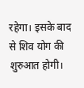रहेगा। इसके बाद से शिव योग की शुरुआत होगी।